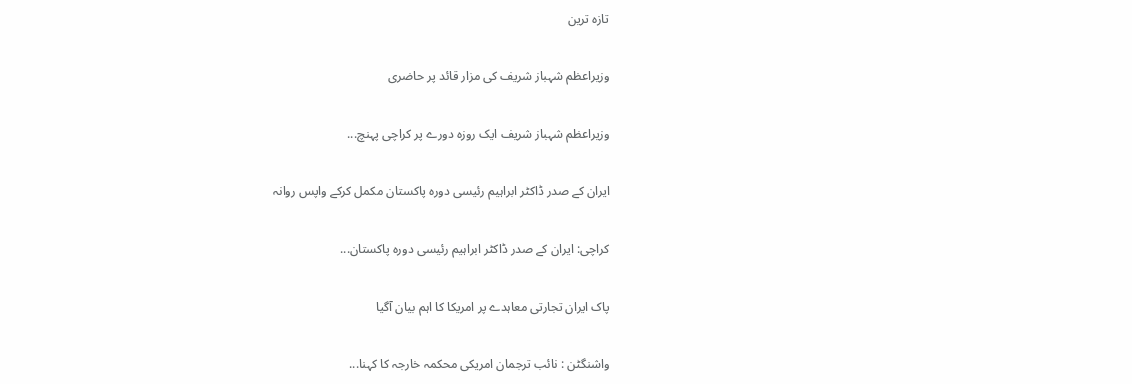تازہ ترین

وزیراعظم شہباز شریف کی مزار قائد پر حاضری

وزیراعظم شہباز شریف ایک روزہ دورے پر کراچی پہنچ...

ایران کے صدر ڈاکٹر ابراہیم رئیسی دورہ پاکستان مکمل کرکے واپس روانہ

کراچی: ایران کے صدر ڈاکٹر ابراہیم رئیسی دورہ پاکستان...

پاک ایران تجارتی معاہدے پر امریکا کا اہم بیان آگیا

واشنگٹن : نائب ترجمان امریکی محکمہ خارجہ کا کہنا...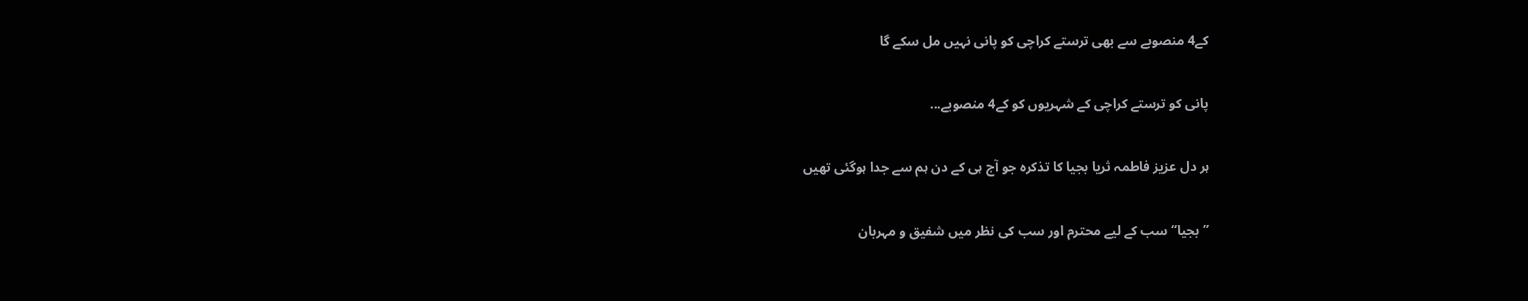کے4 منصوبے سے بھی ترستے کراچی کو پانی نہیں مل سکے گا

پانی کو ترستے کراچی کے شہریوں کو کے4 منصوبے...

ہر دل عزیز فاطمہ ثریا بجیا کا تذکرہ جو آج ہی کے دن ہم سے جدا ہوگئی تھیں

’’بجیا‘‘ سب کے لیے محترم اور سب کی نظر میں‌ شفیق و مہربان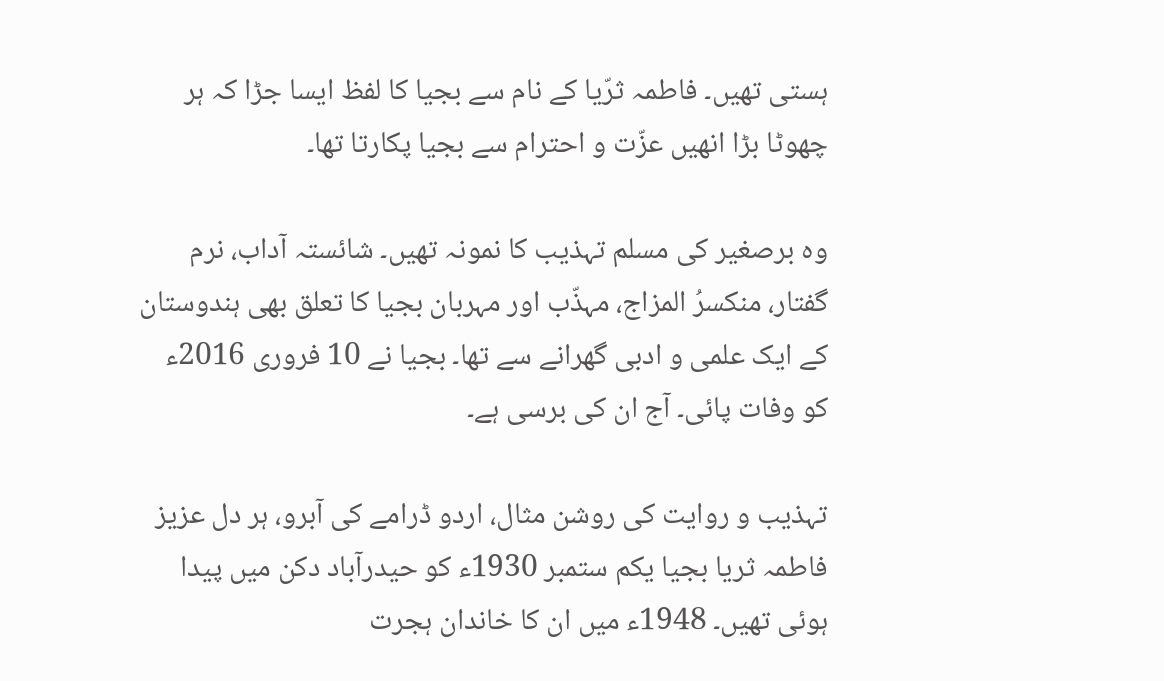ہستی تھیں۔ فاطمہ ثرّیا کے نام سے بجیا کا لفظ ایسا جڑا کہ ہر چھوٹا بڑا انھیں عزّت و احترام سے بجیا پکارتا تھا۔

وہ برصغیر کی مسلم تہذیب کا نمونہ تھیں‌۔ شائستہ آداب، نرم گفتار، منکسرُ المزاج، مہذّب اور مہربان بجیا کا تعلق بھی ہندوستان کے ایک علمی و ادبی گھرانے سے تھا۔ بجیا نے 10 فروری 2016ء کو وفات پائی۔ آج ان کی برسی ہے۔

تہذیب و روایت کی روشن مثال، اردو ڈرامے کی آبرو، ہر دل عزیز فاطمہ ثریا بجیا یکم ستمبر 1930ء کو حیدرآباد دکن میں پیدا ہوئی تھیں۔ 1948ء میں ان کا خاندان ہجرت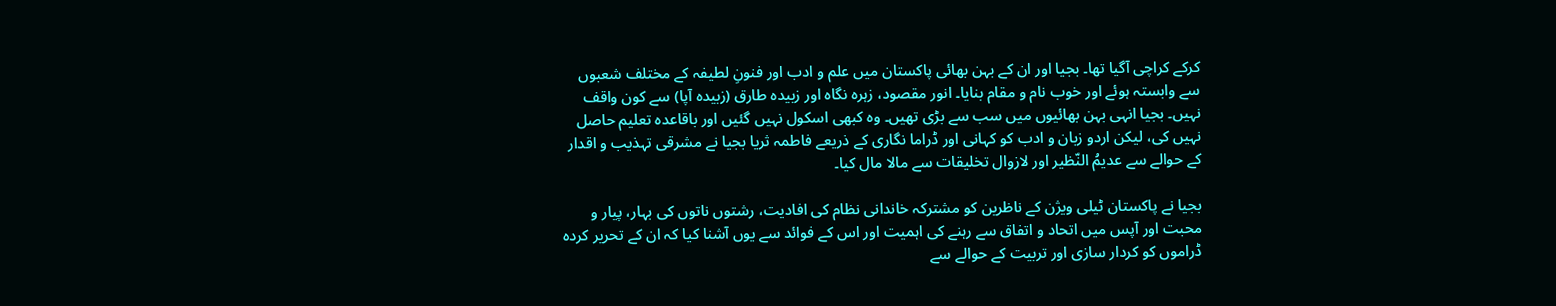کرکے کراچی آگیا تھا۔ بجیا اور ان کے بہن بھائی پاکستان میں‌ علم و ادب اور فنونِ لطیفہ کے مختلف شعبوں سے وابستہ ہوئے اور خوب نام و مقام بنایا۔ انور مقصود، زہرہ نگاہ اور زبیدہ طارق (زبیدہ آپا) سے کون واقف نہیں۔ بجیا انہی بہن بھائیوں میں سب سے بڑی تھیں۔ وہ کبھی اسکول نہیں‌ گئیں اور باقاعدہ تعلیم حاصل نہیں‌ کی، لیکن اردو زبان و ادب کو کہانی اور ڈراما نگاری کے ذریعے فاطمہ ثریا بجیا نے مشرقی تہذیب و اقدار کے حوالے سے عدیمُ النّظیر اور لازوال تخلیقات سے مالا مال کیا۔

بجیا نے پاکستان ٹیلی ویژن کے ناظرین کو مشترکہ خاندانی نظام کی افادیت، رشتوں ناتوں کی بہار، پیار و محبت اور آپس میں اتحاد و اتفاق سے رہنے کی اہمیت اور اس کے فوائد سے یوں آشنا کیا کہ ان کے تحریر کردہ ڈراموں‌ کو کردار سازی اور تربیت کے حوالے سے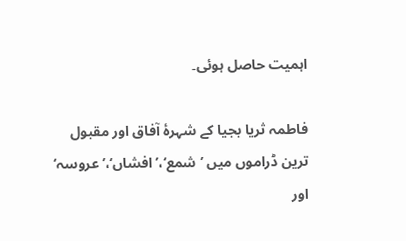اہمیت حاصل ہوئی۔

فاطمہ ثریا بجیا کے شہرۂ آفاق اور مقبول ترین ڈراموں میں ’شمع‘،’افشاں‘،’عروسہ‘ اور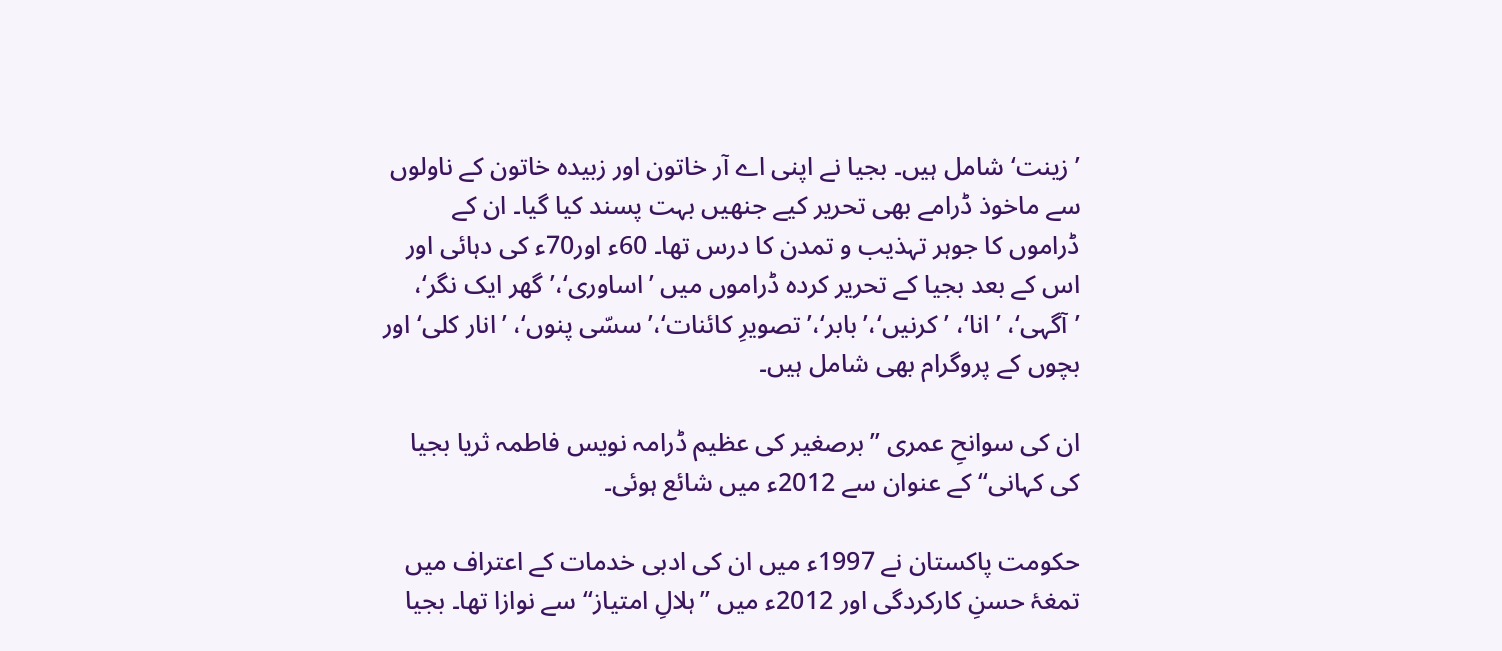’زینت‘ شامل ہیں۔ بجیا نے اپنی اے آر خاتون اور زبیدہ خاتون کے ناولوں سے ماخوذ ڈرامے بھی تحریر کیے جنھیں بہت پسند کیا گیا۔ ان کے ڈراموں کا جوہر تہذیب و تمدن کا درس تھا۔ 60ء اور70ء کی دہائی اور اس کے بعد بجیا کے تحریر کردہ ڈراموں میں ’اساوری‘،’گھر ایک نگر‘، ’آگہی‘، ’انا‘، ’کرنیں‘،’بابر‘،’تصویرِ کائنات‘،’سسّی پنوں‘، ’انار کلی‘ اور بچوں کے پروگرام بھی شامل ہیں۔

ان کی سوانحِ عمری ’’برصغیر کی عظیم ڈرامہ نویس فاطمہ ثریا بجیا کی کہانی‘‘ کے عنوان سے 2012ء میں شائع ہوئی۔

حکومت پاکستان نے 1997ء میں ان کی ادبی خدمات کے اعتراف میں تمغۂ حسنِ کارکردگی اور 2012ء میں ’’ہلالِ امتیاز‘‘ سے نوازا تھا۔ بجیا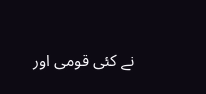نے کئی قومی اور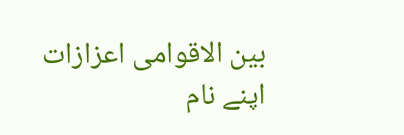بین الاقوامی اعزازات اپنے نام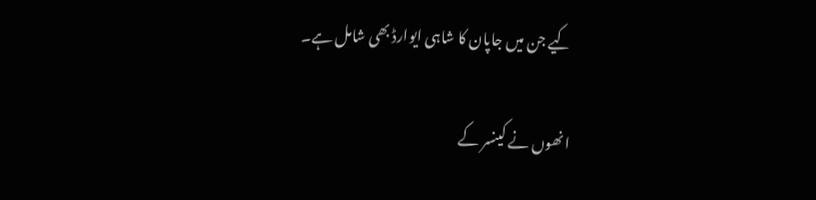کیے جن میں جاپان کا شاہی ایوارڈ بھی شامل ہے۔

انھوں‌ نے کینسر کے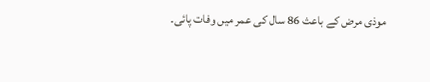موذی مرض کے باعث 86 سال کی عمر میں وفات پائی۔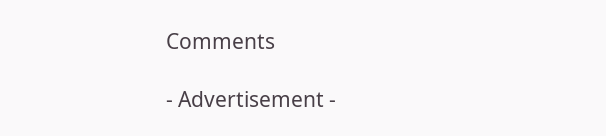Comments

- Advertisement -